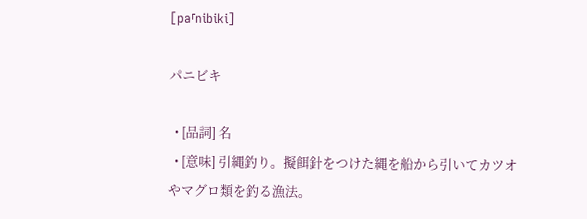[pa⸢nibiki]

パニビキ

  • [品詞] 名
  • [意味] 引縄釣り。擬餌針をつけた縄を船から引いてカツオやマグロ類を釣る漁法。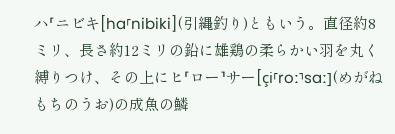ハ⸢ニビキ[ha⸢nibiki](引縄釣り)ともいう。直径約8ミリ、長さ約12ミリの鉛に雄鶏の柔らかい羽を丸く縛りつけ、その上にヒ⸢ロー⸣サー[çi⸢roː⸣saː](めがねもちのうお)の成魚の鱗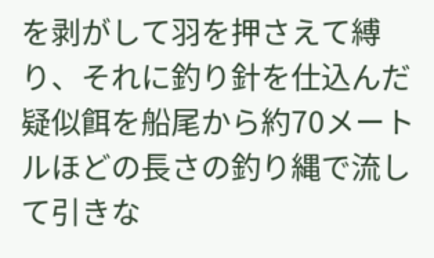を剥がして羽を押さえて縛り、それに釣り針を仕込んだ疑似餌を船尾から約70メートルほどの長さの釣り縄で流して引きな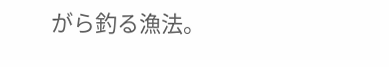がら釣る漁法。